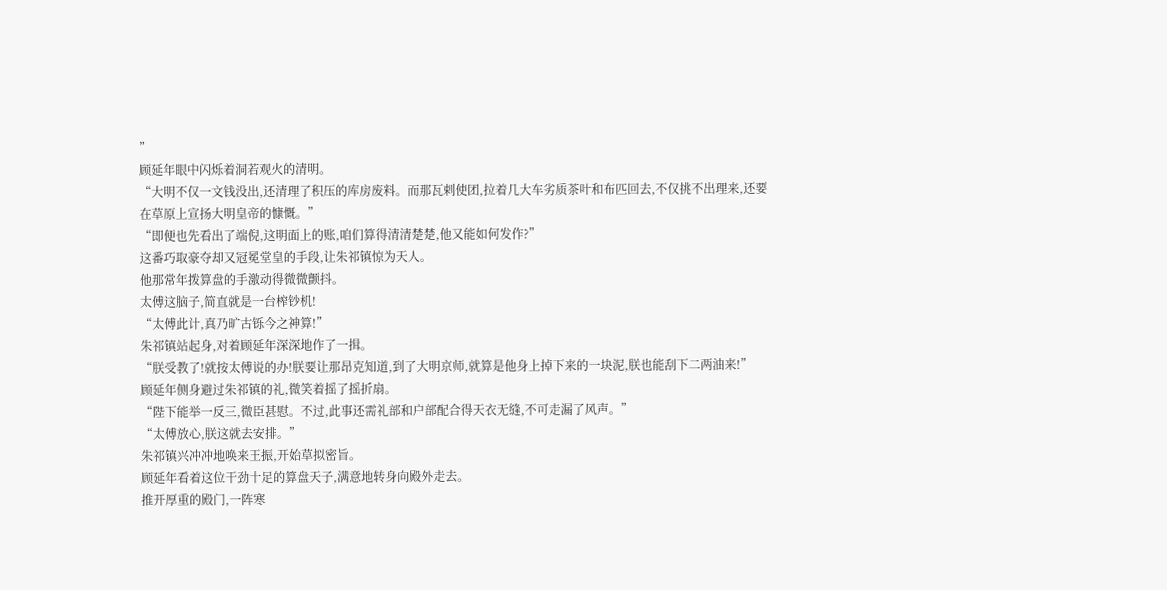”
顾延年眼中闪烁着洞若观火的清明。
“大明不仅一文钱没出,还清理了积压的库房废料。而那瓦剌使团,拉着几大车劣质茶叶和布匹回去,不仅挑不出理来,还要在草原上宣扬大明皇帝的慷慨。”
“即便也先看出了端倪,这明面上的账,咱们算得清清楚楚,他又能如何发作?”
这番巧取豪夺却又冠冕堂皇的手段,让朱祁镇惊为天人。
他那常年拨算盘的手激动得微微颤抖。
太傅这脑子,简直就是一台榨钞机!
“太傅此计,真乃旷古铄今之神算!”
朱祁镇站起身,对着顾延年深深地作了一揖。
“朕受教了!就按太傅说的办!朕要让那昂克知道,到了大明京师,就算是他身上掉下来的一块泥,朕也能刮下二两油来!”
顾延年侧身避过朱祁镇的礼,微笑着摇了摇折扇。
“陛下能举一反三,微臣甚慰。不过,此事还需礼部和户部配合得天衣无缝,不可走漏了风声。”
“太傅放心,朕这就去安排。”
朱祁镇兴冲冲地唤来王振,开始草拟密旨。
顾延年看着这位干劲十足的算盘天子,满意地转身向殿外走去。
推开厚重的殿门,一阵寒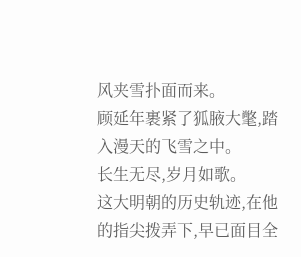风夹雪扑面而来。
顾延年裹紧了狐腋大氅,踏入漫天的飞雪之中。
长生无尽,岁月如歌。
这大明朝的历史轨迹,在他的指尖拨弄下,早已面目全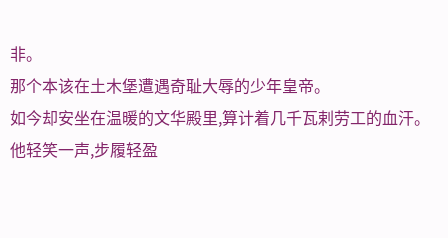非。
那个本该在土木堡遭遇奇耻大辱的少年皇帝。
如今却安坐在温暖的文华殿里,算计着几千瓦剌劳工的血汗。
他轻笑一声,步履轻盈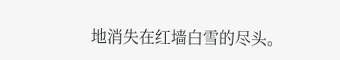地消失在红墙白雪的尽头。